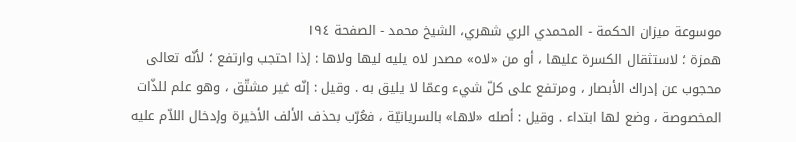موسوعة ميزان الحکمة - المحمدي الري شهري، الشيخ محمد - الصفحة ١٩٤
همزة ؛ لاستثقال الكسرة عليها ، أو من «لاه» مصدر لاه يليه ليها ولاها : إذا احتجب وارتفع ؛ لأنّه تعالى محجوب عن إدراك الأبصار ، ومرتفع على كلّ شيء وعمّا لا يليق به . وقيل : إنّه غير مشتّق ، وهو علم للذّات المخصوصة ، وضع لها ابتداء . وقيل : أصله «لاها» بالسريانيّة ، فعُرّب بحذف الألف الأخيرة وإدخال اللاّم عليه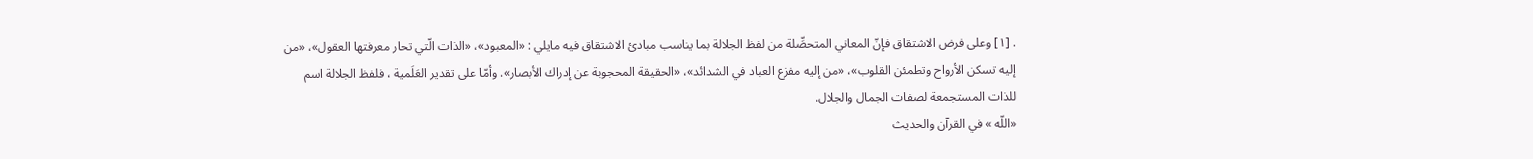. [١] وعلى فرض الاشتقاق فإنّ المعاني المتحصِّلة من لفظ الجلالة بما يناسب مبادئ الاشتقاق فيه مايلي : «المعبود»، «الذات الّتي تحار معرفتها العقول»، «من إليه تسكن الأرواح وتطمئن القلوب»، «من إليه مفزع العباد في الشدائد»، «الحقيقة المحجوبة عن إدراك الأبصار». وأمّا على تقدير العَلَمية ، فلفظ الجلالة اسم للذات المستجمعة لصفات الجمال والجلال.
«اللّه » في القرآن والحديث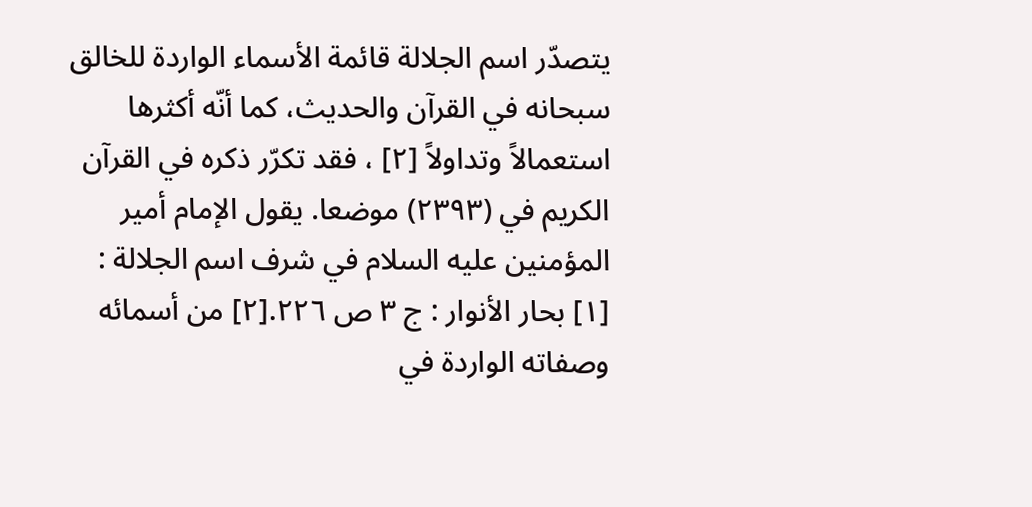يتصدّر اسم الجلالة قائمة الأسماء الواردة للخالق سبحانه في القرآن والحديث، كما أنّه أكثرها استعمالاً وتداولاً [٢] ، فقد تكرّر ذكره في القرآن الكريم في (٢٣٩٣) موضعا. يقول الإمام أمير المؤمنين عليه السلام في شرف اسم الجلالة :
[١] بحار الأنوار : ج ٣ ص ٢٢٦.[٢] من أسمائه وصفاته الواردة في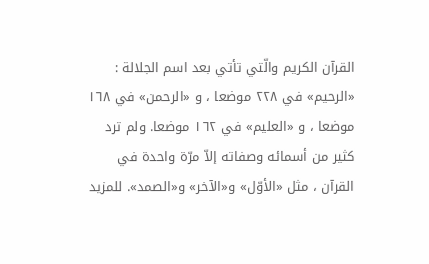القرآن الكريم والّتي تأتي بعد اسم الجلالة : «الرحيم» في ٢٢٨ موضعا ، و «الرحمن» في ١٦٨ موضعا ، و «العليم» في ١٦٢ موضعا. ولم ترد كثير من أسمائه وصفاته إلاّ مرّة واحدة في القرآن ، مثل «الأوّل» و«الآخر» و«الصمد». للمزيد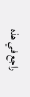راجع في هذه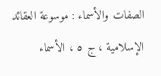الصفات والأسماء : موسوعة العقائد الإسلامية ، ج ٥ ، الأسماء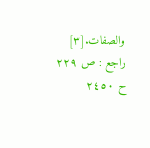والصفات.[٣] راجع : ص ٢٢٩ ح ٢٤٥٠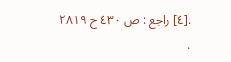.[٤] راجع : ص ٤٣٠ ح ٢٨١٩ .